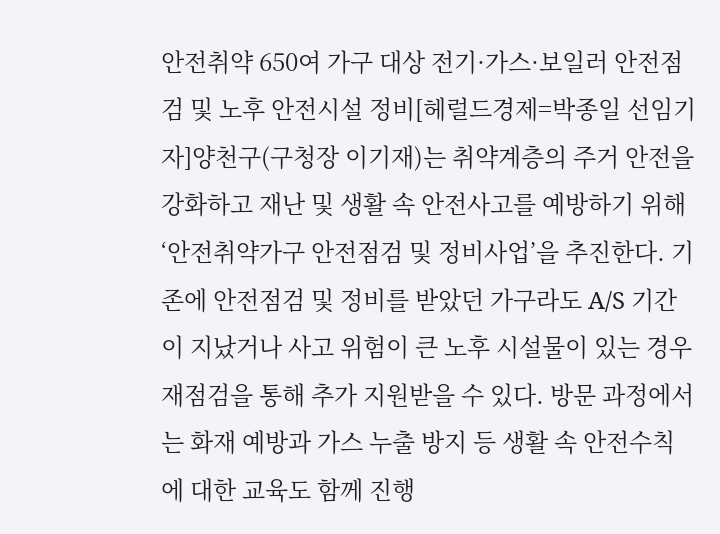안전취약 650여 가구 대상 전기·가스·보일러 안전점검 및 노후 안전시설 정비[헤럴드경제=박종일 선임기자]양천구(구청장 이기재)는 취약계층의 주거 안전을 강화하고 재난 및 생활 속 안전사고를 예방하기 위해 ‘안전취약가구 안전점검 및 정비사업’을 추진한다. 기존에 안전점검 및 정비를 받았던 가구라도 A/S 기간이 지났거나 사고 위험이 큰 노후 시설물이 있는 경우 재점검을 통해 추가 지원받을 수 있다. 방문 과정에서는 화재 예방과 가스 누출 방지 등 생활 속 안전수칙에 대한 교육도 함께 진행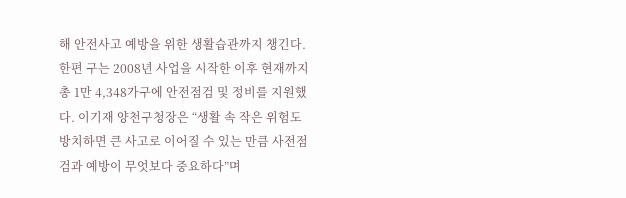해 안전사고 예방을 위한 생활습관까지 챙긴다. 한편 구는 2008년 사업을 시작한 이후 현재까지 총 1만 4,348가구에 안전점검 및 정비를 지원했다. 이기재 양천구청장은 “생활 속 작은 위험도 방치하면 큰 사고로 이어질 수 있는 만큼 사전점검과 예방이 무엇보다 중요하다”며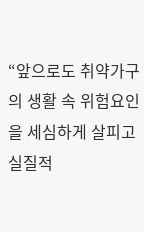“앞으로도 취약가구의 생활 속 위험요인을 세심하게 살피고 실질적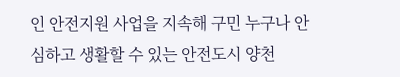인 안전지원 사업을 지속해 구민 누구나 안심하고 생활할 수 있는 안전도시 양천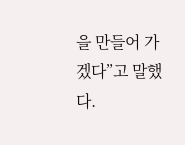을 만들어 가겠다”고 말했다.